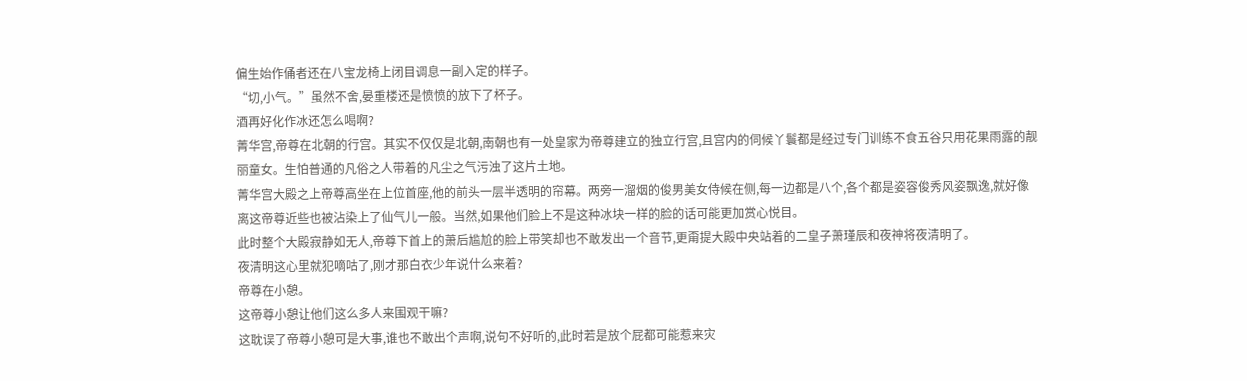偏生始作俑者还在八宝龙椅上闭目调息一副入定的样子。
“切,小气。”虽然不舍,晏重楼还是愤愤的放下了杯子。
酒再好化作冰还怎么喝啊?
菁华宫,帝尊在北朝的行宫。其实不仅仅是北朝,南朝也有一处皇家为帝尊建立的独立行宫,且宫内的伺候丫鬟都是经过专门训练不食五谷只用花果雨露的靓丽童女。生怕普通的凡俗之人带着的凡尘之气污浊了这片土地。
菁华宫大殿之上帝尊高坐在上位首座,他的前头一层半透明的帘幕。两旁一溜烟的俊男美女侍候在侧,每一边都是八个,各个都是姿容俊秀风姿飘逸,就好像离这帝尊近些也被沾染上了仙气儿一般。当然,如果他们脸上不是这种冰块一样的脸的话可能更加赏心悦目。
此时整个大殿寂静如无人,帝尊下首上的萧后尴尬的脸上带笑却也不敢发出一个音节,更甭提大殿中央站着的二皇子萧瑾辰和夜神将夜清明了。
夜清明这心里就犯嘀咕了,刚才那白衣少年说什么来着?
帝尊在小憩。
这帝尊小憩让他们这么多人来围观干嘛?
这耽误了帝尊小憩可是大事,谁也不敢出个声啊,说句不好听的,此时若是放个屁都可能惹来灾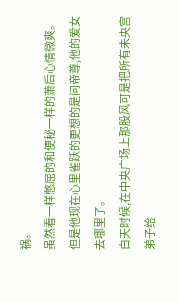祸。
虽然看一样憋屈的和便秘一样的萧后心情微爽。
但是他现在心里雀跃的更想的是问帝尊,他的爱女去哪里了。
白天时候,在中央广场上那股风可是把所有未央宫弟子给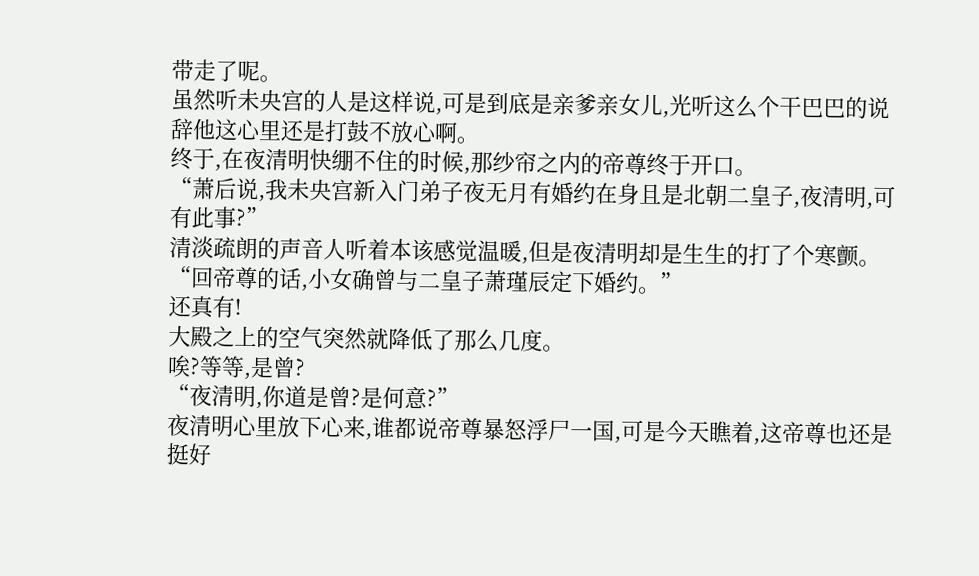带走了呢。
虽然听未央宫的人是这样说,可是到底是亲爹亲女儿,光听这么个干巴巴的说辞他这心里还是打鼓不放心啊。
终于,在夜清明快绷不住的时候,那纱帘之内的帝尊终于开口。
“萧后说,我未央宫新入门弟子夜无月有婚约在身且是北朝二皇子,夜清明,可有此事?”
清淡疏朗的声音人听着本该感觉温暖,但是夜清明却是生生的打了个寒颤。
“回帝尊的话,小女确曾与二皇子萧瑾辰定下婚约。”
还真有!
大殿之上的空气突然就降低了那么几度。
唉?等等,是曾?
“夜清明,你道是曾?是何意?”
夜清明心里放下心来,谁都说帝尊暴怒浮尸一国,可是今天瞧着,这帝尊也还是挺好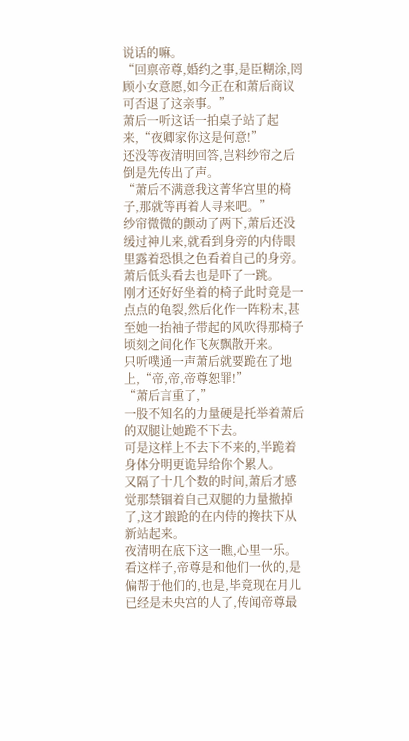说话的嘛。
“回禀帝尊,婚约之事,是臣糊涂,罔顾小女意愿,如今正在和萧后商议可否退了这亲事。”
萧后一听这话一拍桌子站了起来,“夜卿家你这是何意!”
还没等夜清明回答,岂料纱帘之后倒是先传出了声。
“萧后不满意我这菁华宫里的椅子,那就等再着人寻来吧。”
纱帘微微的颤动了两下,萧后还没缓过神儿来,就看到身旁的内侍眼里露着恐惧之色看着自己的身旁。
萧后低头看去也是吓了一跳。
刚才还好好坐着的椅子此时竟是一点点的龟裂,然后化作一阵粉末,甚至她一抬袖子带起的风吹得那椅子顷刻之间化作飞灰飘散开来。
只听噗通一声萧后就要跪在了地上,“帝,帝,帝尊恕罪!”
“萧后言重了,”
一股不知名的力量硬是托举着萧后的双腿让她跪不下去。
可是这样上不去下不来的,半跪着身体分明更诡异给你个累人。
又隔了十几个数的时间,萧后才感觉那禁锢着自己双腿的力量撤掉了,这才踉跄的在内侍的搀扶下从新站起来。
夜清明在底下这一瞧,心里一乐。
看这样子,帝尊是和他们一伙的,是偏帮于他们的,也是,毕竟现在月儿已经是未央宫的人了,传闻帝尊最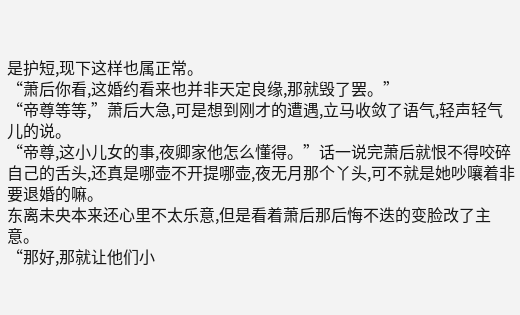是护短,现下这样也属正常。
“萧后你看,这婚约看来也并非天定良缘,那就毁了罢。”
“帝尊等等,”萧后大急,可是想到刚才的遭遇,立马收敛了语气,轻声轻气儿的说。
“帝尊,这小儿女的事,夜卿家他怎么懂得。”话一说完萧后就恨不得咬碎自己的舌头,还真是哪壶不开提哪壶,夜无月那个丫头,可不就是她吵嚷着非要退婚的嘛。
东离未央本来还心里不太乐意,但是看着萧后那后悔不迭的变脸改了主意。
“那好,那就让他们小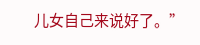儿女自己来说好了。”